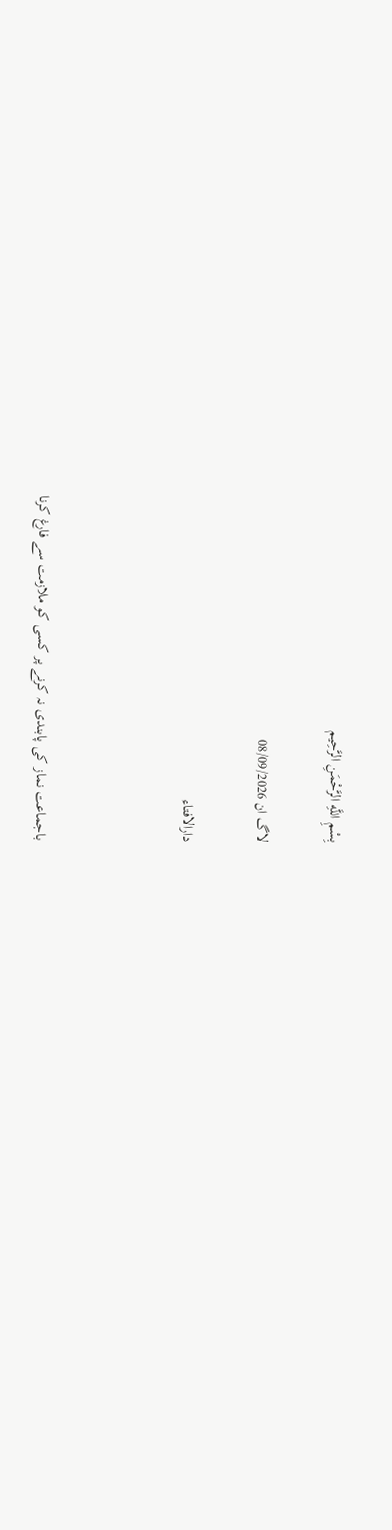بِسْمِ اللَّهِ الرَّحْمَنِ الرَّحِيم

لاگ ان 08/09/2026

دارالافتاء



باجماعت نماز کی پابندی نہ کرنے پر کسی کو ملازمت سے فارغ کرنا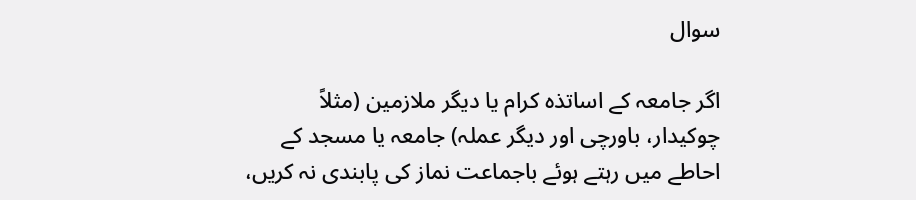سوال

اگر جامعہ کے اساتذہ کرام یا دیگر ملازمین (مثلاً چوکیدار، باورچی اور دیگر عملہ) جامعہ یا مسجد کے احاطے میں رہتے ہوئے باجماعت نماز کی پابندی نہ کریں،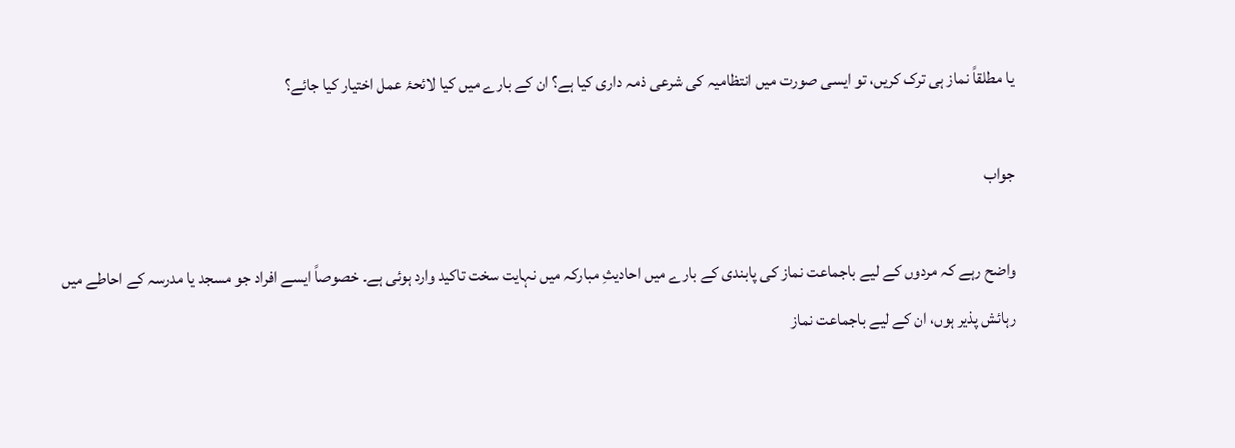یا مطلقاً نماز ہی ترک کریں، تو ایسی صورت میں انتظامیہ کی شرعی ذمہ داری کیا ہے؟ ان کے بارے میں کیا لائحۂ عمل اختیار کیا جائے؟

جواب

واضح رہے کہ مردوں کے لیے باجماعت نماز کی پابندی کے بارے میں احادیثِ مبارکہ میں نہایت سخت تاکید وارد ہوئی ہے۔ خصوصاً ایسے افراد جو مسجد یا مدرسہ کے احاطے میں رہائش پذیر ہوں، ان کے لیے باجماعت نماز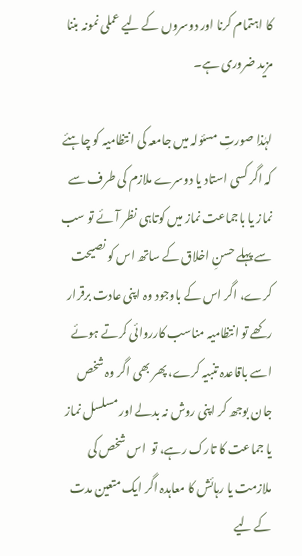کا اہتمام کرنا اور دوسروں کے لیے عملی نمونہ بننا مزید ضروری ہے۔

لہٰذا صورتِ مسئولہ میں جامعہ کی انتظامیہ کو چاہئے کہ اگر کسی استاد یا دوسرے ملازم کی طرف سے نماز یا باجماعت نماز میں کوتاہی نظر آئے تو سب سے پہلے حسنِ اخلاق کے ساتھ اس کو نصیحت کرے، اگر اس کے باوجود وہ اپنی عادت برقرار رکھے تو انتظامیہ مناسب کارروائی کرتے ہوئے اسے باقاعدہ تنبیہ کرے، پھر بھی اگر وہ شخص جان بوجھ کر اپنی روش نہ بدلے اور مسلسل نماز یا جماعت کا تارک رہے، تو  اس شخص کی ملازمت یا رہائش کا معاہدہ اگر ایک متعین مدت کے لیے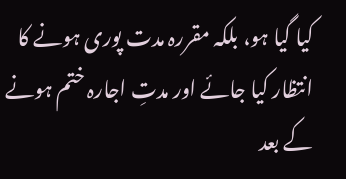کیا گیا ہو، بلکہ مقررہ مدت پوری ہونے کا انتظار کیا جائے اور مدتِ اجارہ ختم ہونے کے بعد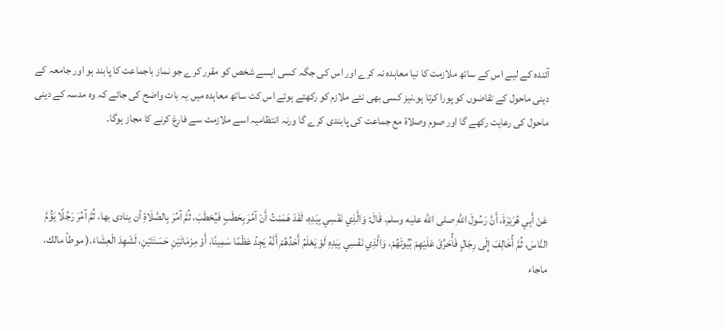آئندہ کے لیے اس کے ساتھ ملازمت کا نیا معاہدہ نہ کرے اور اس کی جگہ کسی ایسے شخص کو مقرر کرے جو نماز باجماعت کا پابند ہو اور جامعہ کے دینی ماحول کے تقاضوں کو پورا کرتا ہو۔نیز کسی بھی نئے ملازم کو رکھتے ہوئے اس کت ساتھ معاہدہ میں یہ بات واضح کی جائے کہ وہ مدسہ کے دینی ماحول کی رعایت رکھے گا اور صوم وصلاۃ مع جماعت کی پابندی کرے گا ورنہ انتظامیہ اسے ملازمت سے فارغ کرنے کا مجاز ہوگا۔



عَنْ أَبِي هُرَيْرَةَ، أَنَّ رَسُولَ اللَّهِ صلى الله عليه وسلم، قَالَ: وَالَّذِي نَفْسِي بِيَدِهِ، لَقَدْ هَمَمْتُ أَنْ آمُرَ بِحَطَبٍ فَيُحْطَبَ، ثُمَّ آمُرَ بِالصَّلَاةِ أن ينادى بها، ثُمَّ آمُرَ رَجُلًا يَؤُمَّ النَّاسَ، ثُمَّ أُخَالِفَ إِلَى رِجَالٍ فَأُحَرِّقَ عَلَيْهِمْ بُيُوتَهُمْ، وَالَّذِي نَفْسِي بِيَدِهِ لَوْ يَعْلَمُ أَحَدُهُمْ أَنَّهُ يَجِدُ عَظْمًا سَمِينًا، أَوْ مِرْمَاتَيْنِ حَسَنَتَيْنِ، لَشَهِدَ الْعِشَاءَ.( موطأ مالك، ماجاء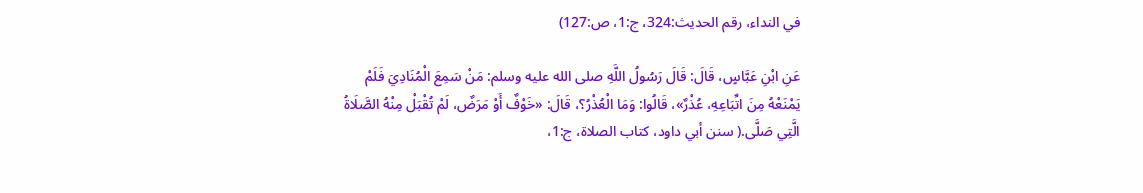في النداء، رقم الحديث:324، ج:1، ص:127)

عَنِ ابْنِ عَبَّاسٍ، قَالَ: قَالَ رَسُولُ اللَّهِ صلى الله عليه وسلم: مَنْ سَمِعَ الْمُنَادِيَ فَلَمْ يَمْنَعْهُ مِنَ اتِّبَاعِهِ، عُذْرٌ»، قَالُوا: وَمَا الْعُذْرُ؟، قَالَ: «خَوْفٌ أَوْ مَرَضٌ، لَمْ تُقْبَلْ مِنْهُ الصَّلَاةُ الَّتِي صَلَّى.( سنن أبي داود، كتاب الصلاة، ج:1،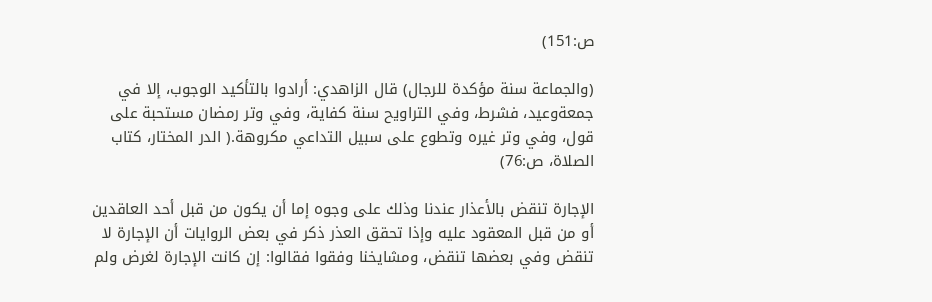ص:151)

(والجماعة سنة مؤكدة للرجال) قال الزاهدي: أرادوا بالتأكيد الوجوب، إلا في جمعةوعيد، فشرط، وفي التراويح سنة كفاية، وفي وتر رمضان مستحبة على قول، وفي وتر غيره وتطوع على سبيل التداعي مكروهة.( الدر المختار، كتاب الصلاة، ص:76)

الإجارة تنقض بالأعذار عندنا وذلك على وجوه إما أن يكون من قبل أحد العاقدين أو من قبل المعقود عليه وإذا تحقق العذر ذكر في بعض الروايات أن الإجارة لا تنقض وفي بعضها تنقض، ومشايخنا وفقوا فقالوا: إن كانت الإجارة لغرض ولم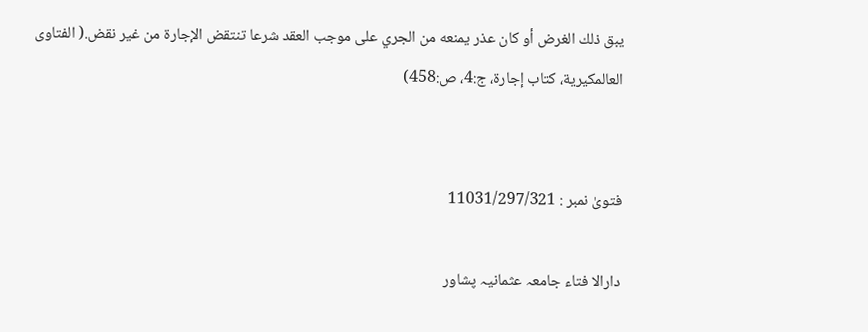يبق ذلك الغرض أو كان عذر يمنعه من الجري على موجب العقد شرعا تنتقض الإجارة من غير نقض.( الفتاوى العالمكيرية، کتاب إجارة، ج:4، ص:458)


فتویٰ نمبر : 11031/297/321

دارالا فتاء جامعہ عثمانیہ پشاور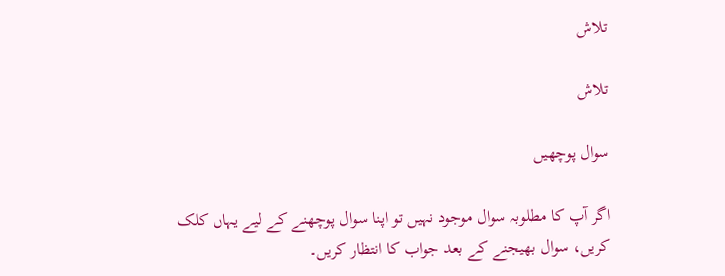تلاش

تلاش

سوال پوچھیں

اگر آپ کا مطلوبہ سوال موجود نہیں تو اپنا سوال پوچھنے کے لیے یہاں کلک کریں، سوال بھیجنے کے بعد جواب کا انتظار کریں۔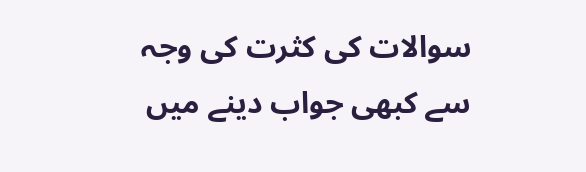سوالات کی کثرت کی وجہ سے کبھی جواب دینے میں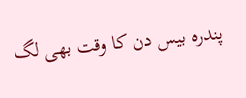پندرہ بیس دن کا وقت بھی لگ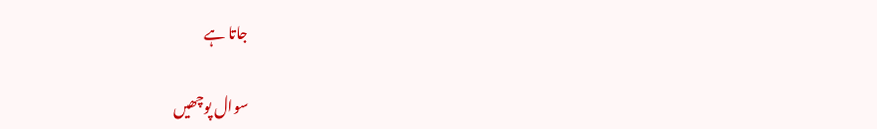جاتا ہے

سوال پوچھیں